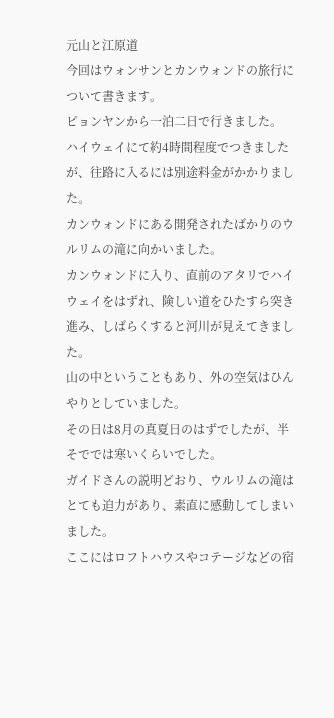元山と江原道
今回はウォンサンとカンウォンドの旅行について書きます。
ピョンヤンから一泊二日で行きました。
ハイウェイにて約4時間程度でつきましたが、往路に入るには別途料金がかかりました。
カンウォンドにある開発されたばかりのウルリムの滝に向かいました。
カンウォンドに入り、直前のアタリでハイウェイをはずれ、険しい道をひたすら突き進み、しばらくすると河川が見えてきました。
山の中ということもあり、外の空気はひんやりとしていました。
その日は8月の真夏日のはずでしたが、半そででは寒いくらいでした。
ガイドさんの説明どおり、ウルリムの滝はとても迫力があり、素直に感動してしまいました。
ここにはロフトハウスやコテージなどの宿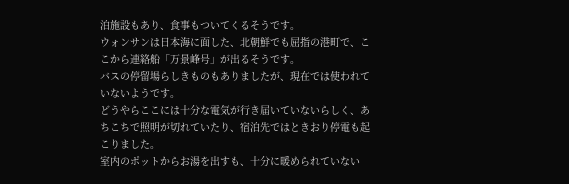泊施設もあり、食事もついてくるそうです。
ウォンサンは日本海に面した、北朝鮮でも屈指の港町で、ここから連絡船「万景峰号」が出るそうです。
バスの停留場らしきものもありましたが、現在では使われていないようです。
どうやらここには十分な電気が行き届いていないらしく、あちこちで照明が切れていたり、宿泊先ではときおり停電も起こりました。
室内のポットからお湯を出すも、十分に暖められていない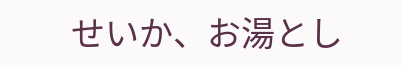せいか、お湯とし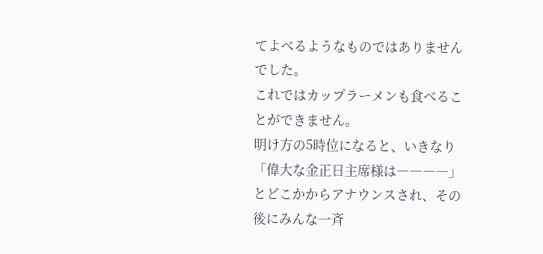てよべるようなものではありませんでした。
これではカップラーメンも食べることができません。
明け方の5時位になると、いきなり「偉大な金正日主席様は――――」とどこかからアナウンスされ、その後にみんな一斉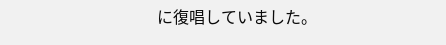に復唱していました。